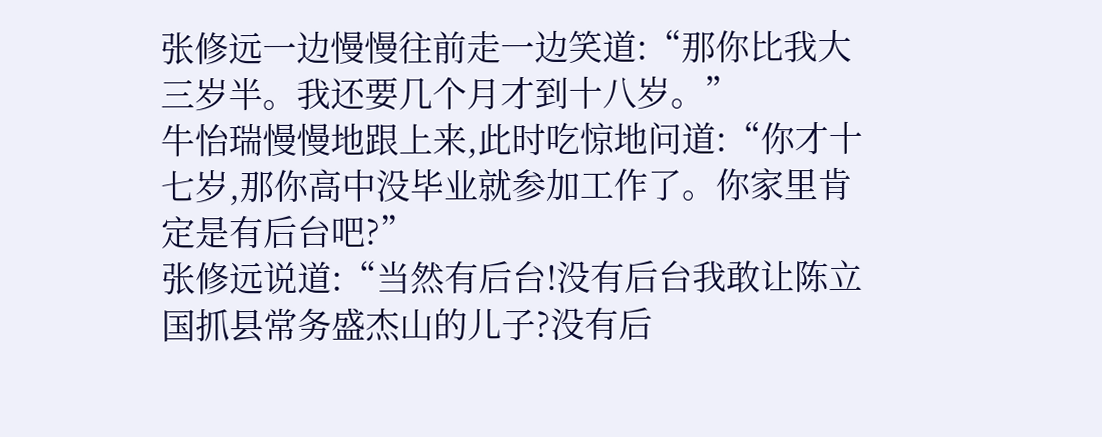张修远一边慢慢往前走一边笑道:“那你比我大三岁半。我还要几个月才到十八岁。”
牛怡瑞慢慢地跟上来,此时吃惊地问道:“你才十七岁,那你高中没毕业就参加工作了。你家里肯定是有后台吧?”
张修远说道:“当然有后台!没有后台我敢让陈立国抓县常务盛杰山的儿子?没有后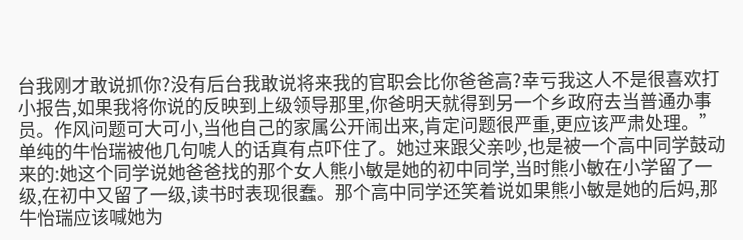台我刚才敢说抓你?没有后台我敢说将来我的官职会比你爸爸高?幸亏我这人不是很喜欢打小报告,如果我将你说的反映到上级领导那里,你爸明天就得到另一个乡政府去当普通办事员。作风问题可大可小,当他自己的家属公开闹出来,肯定问题很严重,更应该严肃处理。”
单纯的牛怡瑞被他几句唬人的话真有点吓住了。她过来跟父亲吵,也是被一个高中同学鼓动来的:她这个同学说她爸爸找的那个女人熊小敏是她的初中同学,当时熊小敏在小学留了一级,在初中又留了一级,读书时表现很蠢。那个高中同学还笑着说如果熊小敏是她的后妈,那牛怡瑞应该喊她为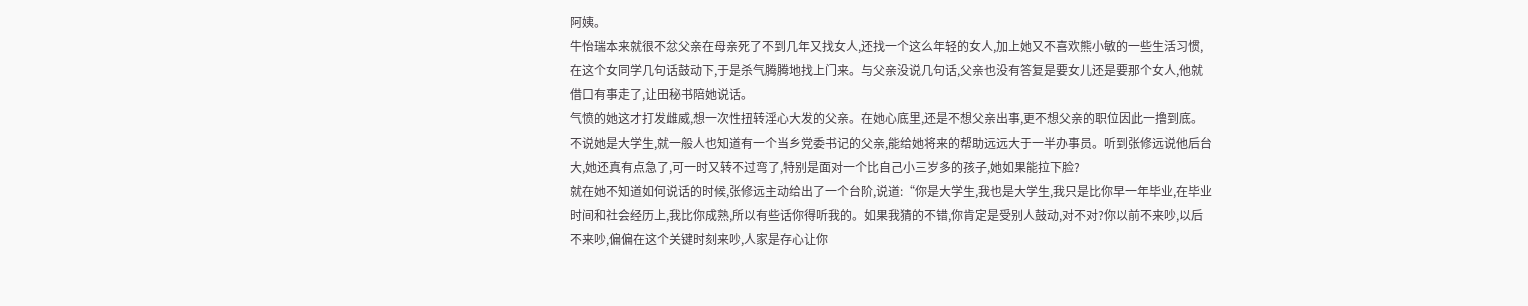阿姨。
牛怡瑞本来就很不忿父亲在母亲死了不到几年又找女人,还找一个这么年轻的女人,加上她又不喜欢熊小敏的一些生活习惯,在这个女同学几句话鼓动下,于是杀气腾腾地找上门来。与父亲没说几句话,父亲也没有答复是要女儿还是要那个女人,他就借口有事走了,让田秘书陪她说话。
气愤的她这才打发雌威,想一次性扭转淫心大发的父亲。在她心底里,还是不想父亲出事,更不想父亲的职位因此一撸到底。不说她是大学生,就一般人也知道有一个当乡党委书记的父亲,能给她将来的帮助远远大于一半办事员。听到张修远说他后台大,她还真有点急了,可一时又转不过弯了,特别是面对一个比自己小三岁多的孩子,她如果能拉下脸?
就在她不知道如何说话的时候,张修远主动给出了一个台阶,说道:“你是大学生,我也是大学生,我只是比你早一年毕业,在毕业时间和社会经历上,我比你成熟,所以有些话你得听我的。如果我猜的不错,你肯定是受别人鼓动,对不对?你以前不来吵,以后不来吵,偏偏在这个关键时刻来吵,人家是存心让你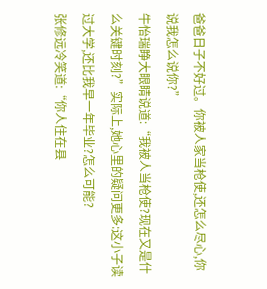爸爸日子不好过。你被人家当枪使,还怎么尽心,你说我怎么说你?”
牛怡瑞睁大眼睛说道:“我被人当枪使?现在又是什么关键时刻?”实际上,她心里的疑问更多:这小子读过大学,还比我早一年毕业?怎么可能?
张修远冷笑道:“你人住在县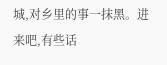城,对乡里的事一抹黑。进来吧,有些话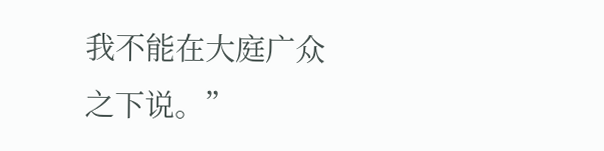我不能在大庭广众之下说。”